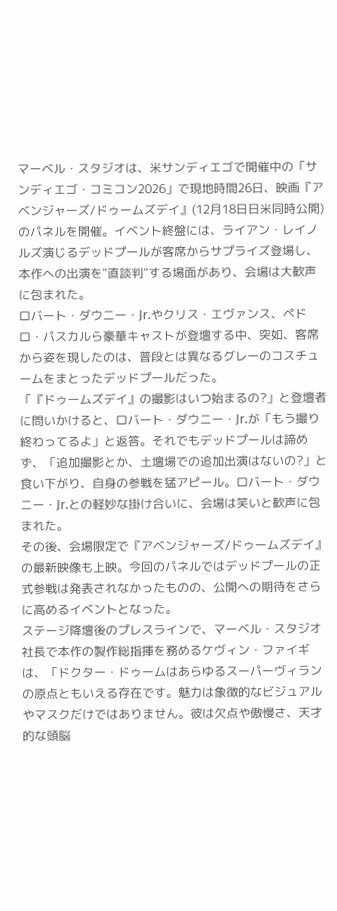マーベル・スタジオは、米サンディエゴで開催中の「サンディエゴ・コミコン2026」で現地時間26日、映画『アベンジャーズ/ドゥームズデイ』(12月18日日米同時公開)のパネルを開催。イベント終盤には、ライアン・レイノルズ演じるデッドプールが客席からサプライズ登場し、本作への出演を"直談判"する場面があり、会場は大歓声に包まれた。
ロバート・ダウニー・Jr.やクリス・エヴァンス、ペドロ・パスカルら豪華キャストが登壇する中、突如、客席から姿を現したのは、普段とは異なるグレーのコスチュームをまとったデッドプールだった。
「『ドゥームズデイ』の撮影はいつ始まるの?」と登壇者に問いかけると、ロバート・ダウニー・Jr.が「もう撮り終わってるよ」と返答。それでもデッドプールは諦めず、「追加撮影とか、土壇場での追加出演はないの?」と食い下がり、自身の参戦を猛アピール。ロバート・ダウニー・Jr.との軽妙な掛け合いに、会場は笑いと歓声に包まれた。
その後、会場限定で『アベンジャーズ/ドゥームズデイ』の最新映像も上映。今回のパネルではデッドプールの正式参戦は発表されなかったものの、公開への期待をさらに高めるイベントとなった。
ステージ降壇後のプレスラインで、マーベル・スタジオ社長で本作の製作総指揮を務めるケヴィン・ファイギは、「ドクター・ドゥームはあらゆるスーパーヴィランの原点ともいえる存在です。魅力は象徴的なビジュアルやマスクだけではありません。彼は欠点や傲慢さ、天才的な頭脳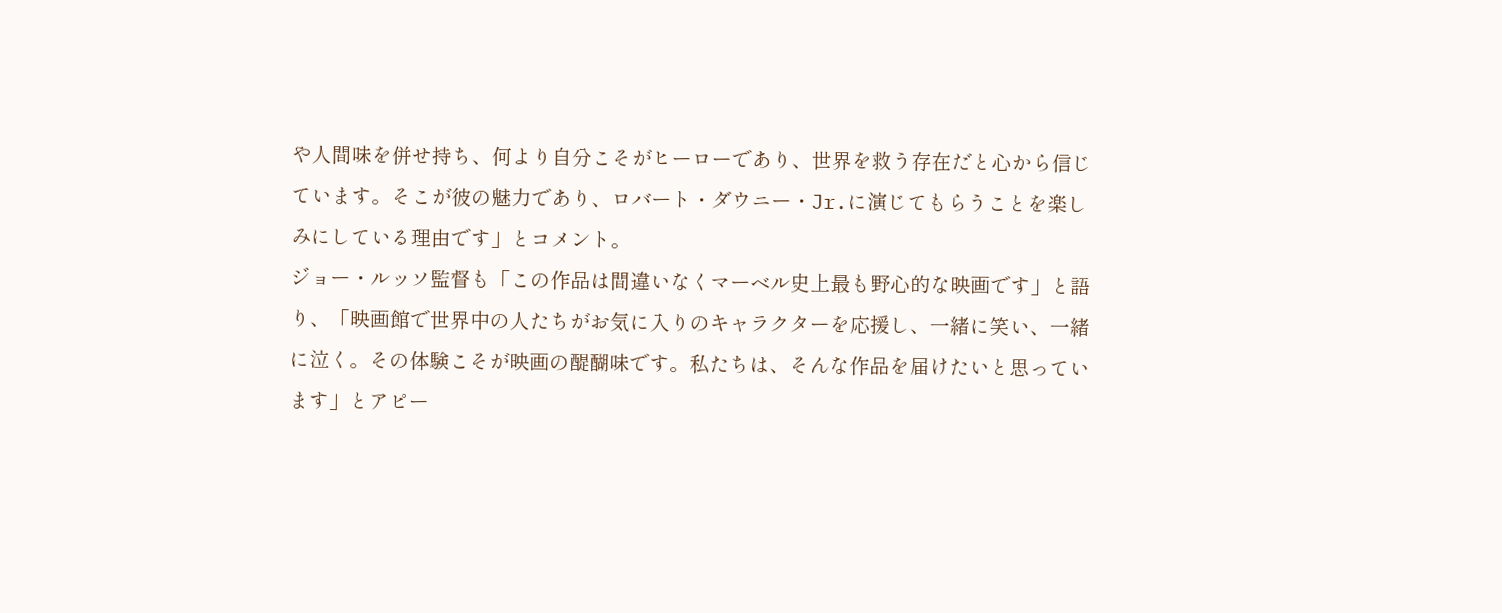や人間味を併せ持ち、何より自分こそがヒーローであり、世界を救う存在だと心から信じています。そこが彼の魅力であり、ロバート・ダウニー・Jr.に演じてもらうことを楽しみにしている理由です」とコメント。
ジョー・ルッソ監督も「この作品は間違いなくマーベル史上最も野心的な映画です」と語り、「映画館で世界中の人たちがお気に入りのキャラクターを応援し、一緒に笑い、一緒に泣く。その体験こそが映画の醍醐味です。私たちは、そんな作品を届けたいと思っています」とアピー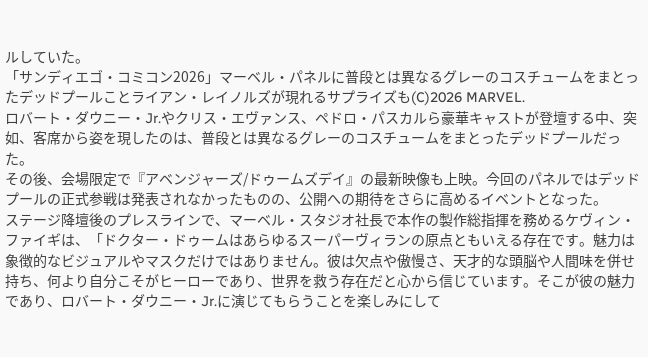ルしていた。
「サンディエゴ・コミコン2026」マーベル・パネルに普段とは異なるグレーのコスチュームをまとったデッドプールことライアン・レイノルズが現れるサプライズも(C)2026 MARVEL.
ロバート・ダウニー・Jr.やクリス・エヴァンス、ペドロ・パスカルら豪華キャストが登壇する中、突如、客席から姿を現したのは、普段とは異なるグレーのコスチュームをまとったデッドプールだった。
その後、会場限定で『アベンジャーズ/ドゥームズデイ』の最新映像も上映。今回のパネルではデッドプールの正式参戦は発表されなかったものの、公開への期待をさらに高めるイベントとなった。
ステージ降壇後のプレスラインで、マーベル・スタジオ社長で本作の製作総指揮を務めるケヴィン・ファイギは、「ドクター・ドゥームはあらゆるスーパーヴィランの原点ともいえる存在です。魅力は象徴的なビジュアルやマスクだけではありません。彼は欠点や傲慢さ、天才的な頭脳や人間味を併せ持ち、何より自分こそがヒーローであり、世界を救う存在だと心から信じています。そこが彼の魅力であり、ロバート・ダウニー・Jr.に演じてもらうことを楽しみにして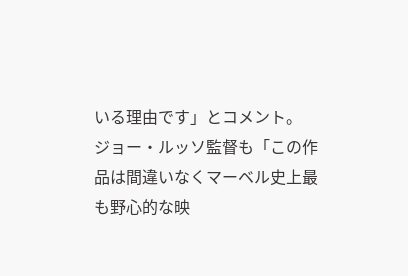いる理由です」とコメント。
ジョー・ルッソ監督も「この作品は間違いなくマーベル史上最も野心的な映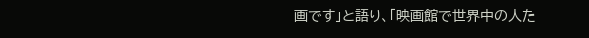画です」と語り、「映画館で世界中の人た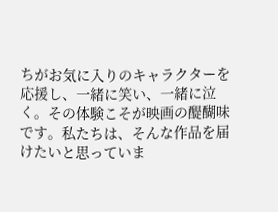ちがお気に入りのキャラクターを応援し、一緒に笑い、一緒に泣く。その体験こそが映画の醍醐味です。私たちは、そんな作品を届けたいと思っていま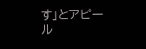す」とアピール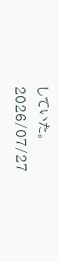していた。
2026/07/27